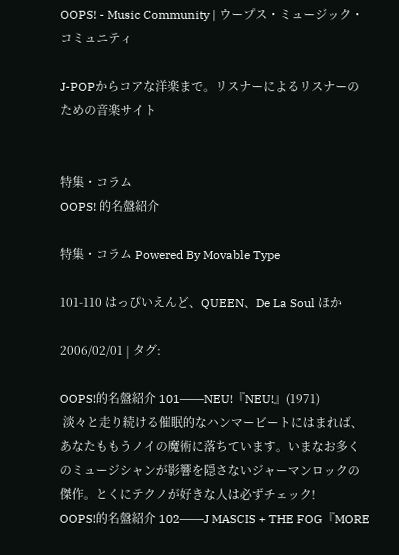OOPS! - Music Community | ウープス・ミュージック・コミュニティ

J-POPからコアな洋楽まで。リスナーによるリスナーのための音楽サイト


特集・コラム
OOPS! 的名盤紹介

特集・コラム Powered By Movable Type

101-110 はっぴいえんど、QUEEN、De La Soul ほか

2006/02/01 | タグ:

OOPS!的名盤紹介 101――NEU!『NEU!』(1971)
 淡々と走り続ける催眠的なハンマービートにはまれば、あなたももうノイの魔術に落ちています。いまなお多くのミュージシャンが影響を隠さないジャーマンロックの傑作。とくにテクノが好きな人は必ずチェック!
OOPS!的名盤紹介 102――J MASCIS + THE FOG『MORE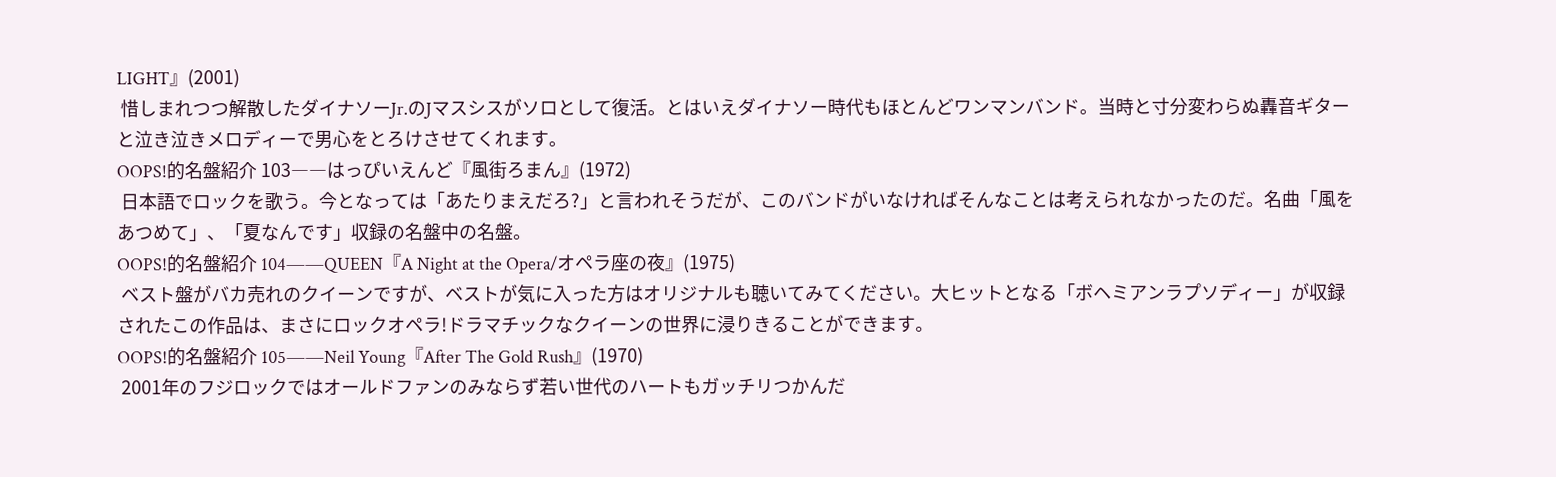LIGHT』(2001)
 惜しまれつつ解散したダイナソーJr.のJマスシスがソロとして復活。とはいえダイナソー時代もほとんどワンマンバンド。当時と寸分変わらぬ轟音ギターと泣き泣きメロディーで男心をとろけさせてくれます。
OOPS!的名盤紹介 103――はっぴいえんど『風街ろまん』(1972)
 日本語でロックを歌う。今となっては「あたりまえだろ?」と言われそうだが、このバンドがいなければそんなことは考えられなかったのだ。名曲「風をあつめて」、「夏なんです」収録の名盤中の名盤。
OOPS!的名盤紹介 104――QUEEN『A Night at the Opera/オペラ座の夜』(1975)
 ベスト盤がバカ売れのクイーンですが、ベストが気に入った方はオリジナルも聴いてみてください。大ヒットとなる「ボヘミアンラプソディー」が収録されたこの作品は、まさにロックオペラ!ドラマチックなクイーンの世界に浸りきることができます。
OOPS!的名盤紹介 105――Neil Young『After The Gold Rush』(1970)
 2001年のフジロックではオールドファンのみならず若い世代のハートもガッチリつかんだ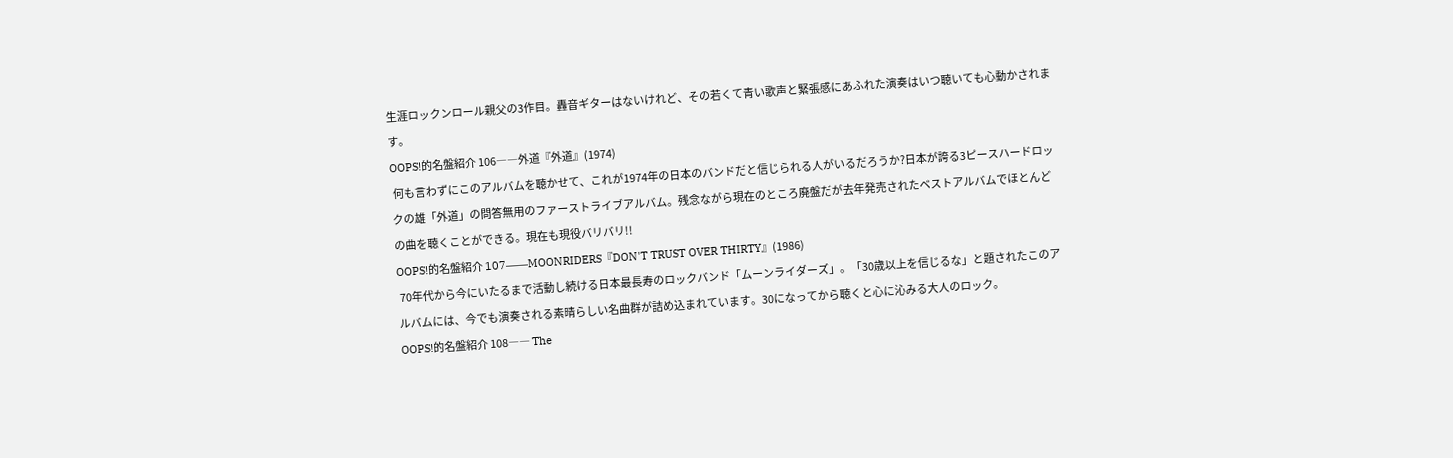生涯ロックンロール親父の3作目。轟音ギターはないけれど、その若くて青い歌声と緊張感にあふれた演奏はいつ聴いても心動かされます。
OOPS!的名盤紹介 106――外道『外道』(1974)
 何も言わずにこのアルバムを聴かせて、これが1974年の日本のバンドだと信じられる人がいるだろうか?日本が誇る3ピースハードロックの雄「外道」の問答無用のファーストライブアルバム。残念ながら現在のところ廃盤だが去年発売されたベストアルバムでほとんどの曲を聴くことができる。現在も現役バリバリ!!
OOPS!的名盤紹介 107――MOONRIDERS『DON'T TRUST OVER THIRTY』(1986)
 70年代から今にいたるまで活動し続ける日本最長寿のロックバンド「ムーンライダーズ」。「30歳以上を信じるな」と題されたこのアルバムには、今でも演奏される素晴らしい名曲群が詰め込まれています。30になってから聴くと心に沁みる大人のロック。
OOPS!的名盤紹介 108―― The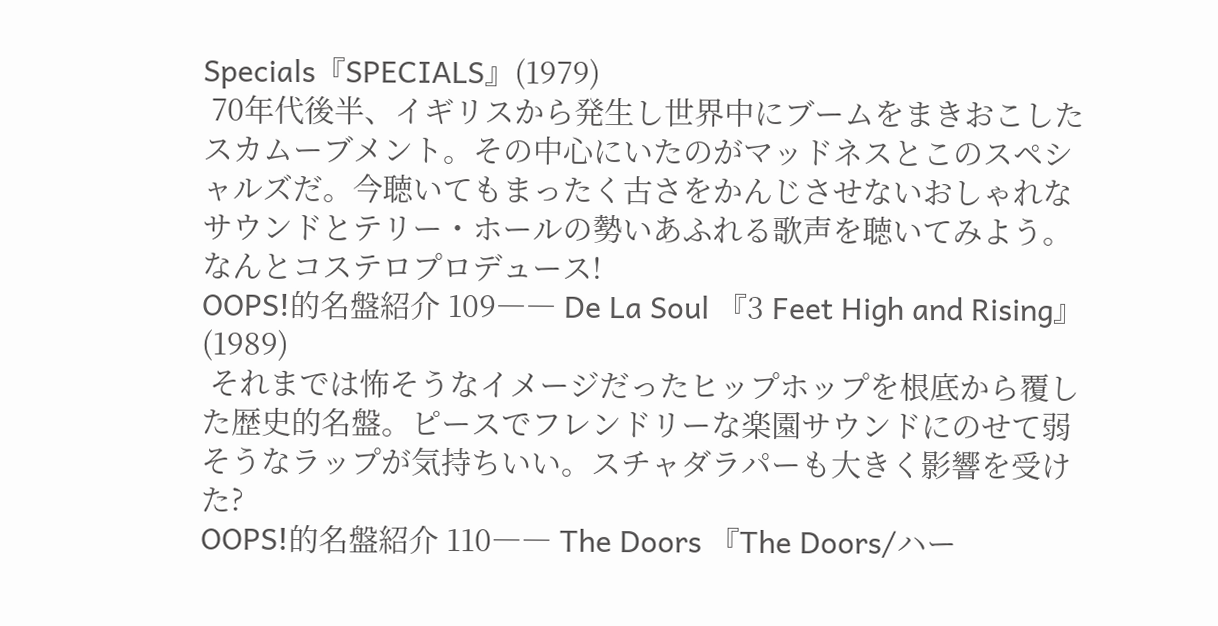Specials『SPECIALS』(1979)
 70年代後半、イギリスから発生し世界中にブームをまきおこしたスカムーブメント。その中心にいたのがマッドネスとこのスペシャルズだ。今聴いてもまったく古さをかんじさせないおしゃれなサウンドとテリー・ホールの勢いあふれる歌声を聴いてみよう。なんとコステロプロデュース!
OOPS!的名盤紹介 109―― De La Soul 『3 Feet High and Rising』(1989)
 それまでは怖そうなイメージだったヒップホップを根底から覆した歴史的名盤。ピースでフレンドリーな楽園サウンドにのせて弱そうなラップが気持ちいい。スチャダラパーも大きく影響を受けた?
OOPS!的名盤紹介 110―― The Doors 『The Doors/ハー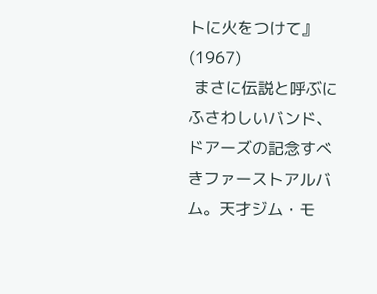トに火をつけて』(1967)
 まさに伝説と呼ぶにふさわしいバンド、ドアーズの記念すべきファーストアルバム。天才ジム・モ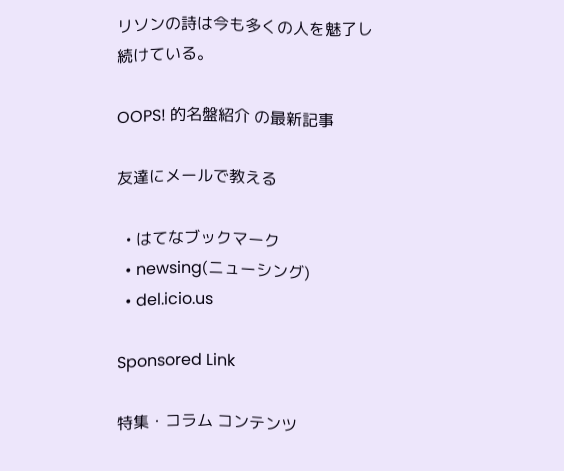リソンの詩は今も多くの人を魅了し続けている。

OOPS! 的名盤紹介 の最新記事

友達にメールで教える

  • はてなブックマーク
  • newsing(ニューシング)
  • del.icio.us

Sponsored Link

特集・コラム コンテンツ